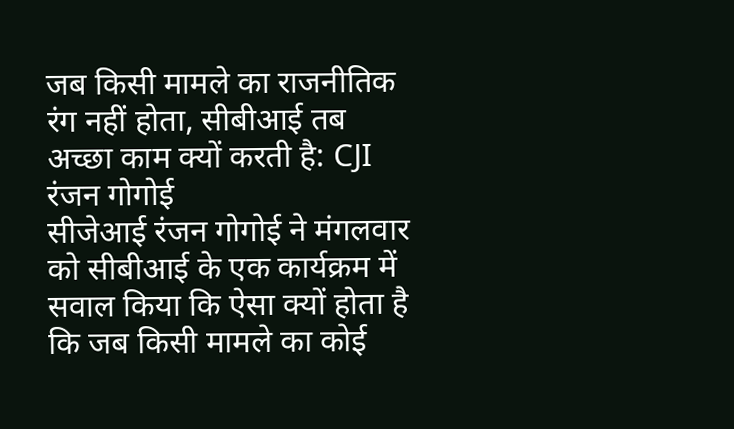जब किसी मामले का राजनीतिक रंग नहीं होता, सीबीआई तब अच्छा काम क्यों करती है: CJI रंजन गोगोई
सीजेआई रंजन गोगोई ने मंगलवार को सीबीआई के एक कार्यक्रम में सवाल किया कि ऐसा क्यों होता है कि जब किसी मामले का कोई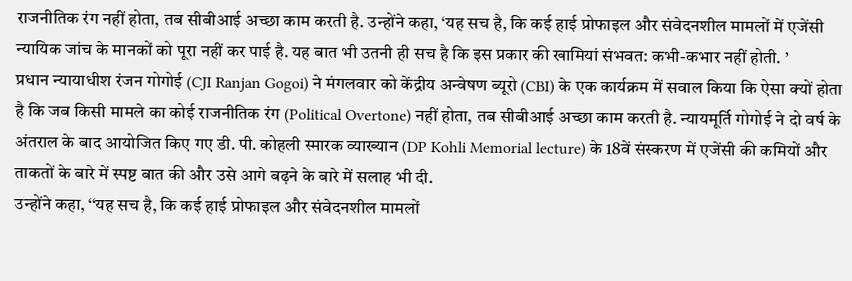राजनीतिक रंग नहीं होता, तब सीबीआई अच्छा काम करती है. उन्होंने कहा, ‘यह सच है, कि कई हाई प्रोफाइल और संवेदनशील मामलों में एजेंसी न्यायिक जांच के मानकों को पूरा नहीं कर पाई है. यह बात भी उतनी ही सच है कि इस प्रकार की खामियां संभवत: कभी-कभार नहीं होती. ’
प्रधान न्यायाधीश रंजन गोगोई (CJI Ranjan Gogoi) ने मंगलवार को केंद्रीय अन्वेषण ब्यूरो (CBI) के एक कार्यक्रम में सवाल किया कि ऐसा क्यों होता है कि जब किसी मामले का कोई राजनीतिक रंग (Political Overtone) नहीं होता, तब सीबीआई अच्छा काम करती है. न्यायमूर्ति गोगोई ने दो वर्ष के अंतराल के बाद आयोजित किए गए डी. पी. कोहली स्मारक व्याख्यान (DP Kohli Memorial lecture) के 18वें संस्करण में एजेंसी की कमियों और ताकतों के बारे में स्पष्ट बात की और उसे आगे बढ़ने के बारे में सलाह भी दी.
उन्होंने कहा, ‘‘यह सच है, कि कई हाई प्रोफाइल और संवेदनशील मामलों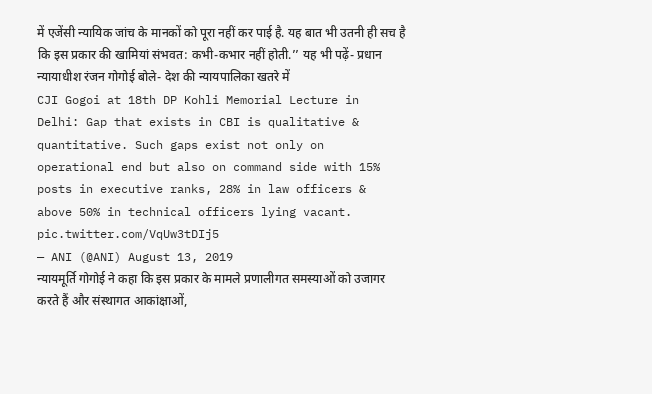में एजेंसी न्यायिक जांच के मानकों को पूरा नहीं कर पाई है. यह बात भी उतनी ही सच है कि इस प्रकार की खामियां संभवत: कभी-कभार नहीं होती.’’ यह भी पढ़ें- प्रधान न्यायाधीश रंजन गोगोई बोले- देश की न्यायपालिका खतरे में
CJI Gogoi at 18th DP Kohli Memorial Lecture in Delhi: Gap that exists in CBI is qualitative & quantitative. Such gaps exist not only on operational end but also on command side with 15% posts in executive ranks, 28% in law officers & above 50% in technical officers lying vacant. pic.twitter.com/VqUw3tDIj5
— ANI (@ANI) August 13, 2019
न्यायमूर्ति गोगोई ने कहा कि इस प्रकार के मामले प्रणालीगत समस्याओं को उजागर करते हैं और संस्थागत आकांक्षाओं,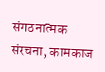संगठनात्मक संरचना, कामकाज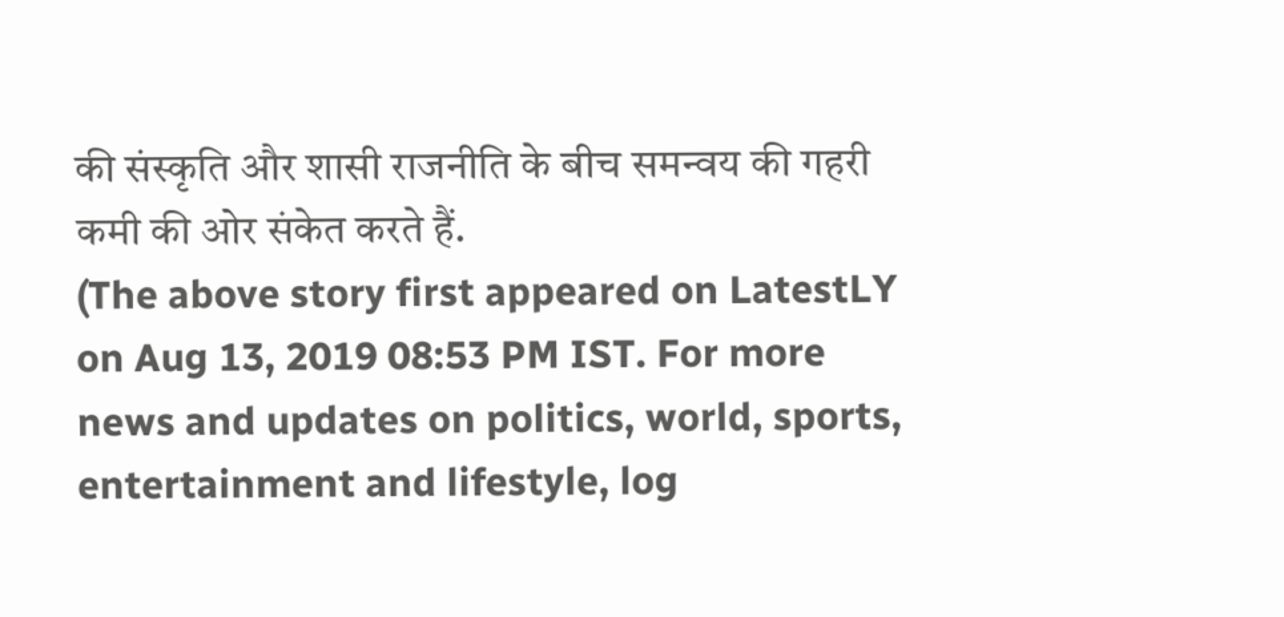की संस्कृति और शासी राजनीति के बीच समन्वय की गहरी कमी की ओर संकेत करते हैं.
(The above story first appeared on LatestLY on Aug 13, 2019 08:53 PM IST. For more news and updates on politics, world, sports, entertainment and lifestyle, log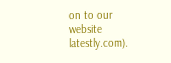on to our website latestly.com).